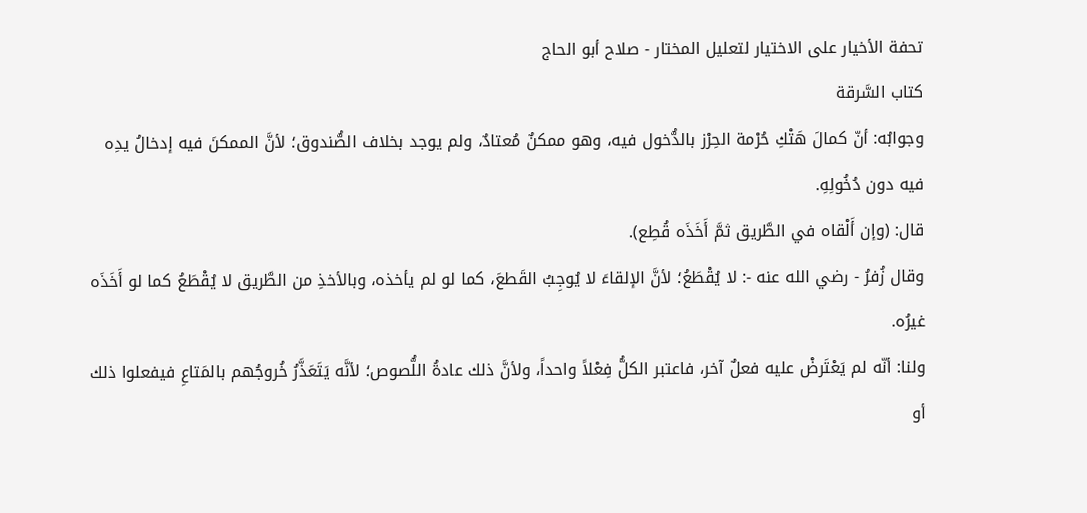تحفة الأخيار على الاختيار لتعليل المختار - صلاح أبو الحاج
كتاب السَّرقة
وجوابُه: أنّ كمالَ هَتْكِ حُرْمة الحِرْز بالدُّخول فيه، وهو ممكنٌ مُعتادٌ، ولم يوجد بخلاف الصُّندوق؛ لأنَّ الممكنَ فيه إدخالُ يدِه فيه دون دُخُولِهِ.
قال: (وإن أَلْقاه في الطَّريق ثمَّ أَخَذَه قُطِع).
وقال زُفرُ - رضي الله عنه -: لا يُقْطَعُ؛ لأنَّ الإلقاءَ لا يُوجِبُ القَطعَ، كما لو لم يأخذه، وبالأخذِ من الطَّريق لا يُقْطَعُ كما لو أَخَذَه غيرُه.
ولنا: أنّه لم يَعْتَرضْ عليه فعلٌ آخر، فاعتبر الكلُّ فِعْلاً واحداً، ولأنَّ ذلك عادةُ اللُّصوص؛ لأنَّه يَتَعَذَّرُ خُروجُهم بالمَتاعِ فيفعلوا ذلك أو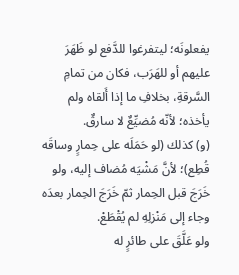يفعلونَه؛ ليتفرغوا للدَّفع لو ظَهَرَ عليهم أو للهَرَب، فكان من تمامِ السَّرقةِ، بخلافِ ما إذا أَلقاه ولم يأخذه؛ لأنّه مُضيِّعٌ لا سارقٌ.
(و) كذلك (لو حَمَلَه على حِمارٍ وساقَه قُطِع)؛ لأنَّ مَشْيَه مُضاف إليه، ولو خَرَجَ قبل الحِمار ثمّ خَرَجَ الحِمار بعدَه وجاء إلى مَنْزلِهِ لم يُقْطَعْ.
ولو عَلَّقَ على طائرٍ له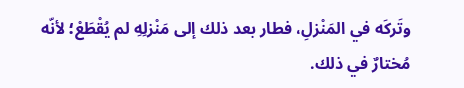وتَركَه في المَنْزلِ، فطار بعد ذلك إلى مَنْزلِهِ لم يُقْطَعْ؛ لأنّه مُختارٌ في ذلك.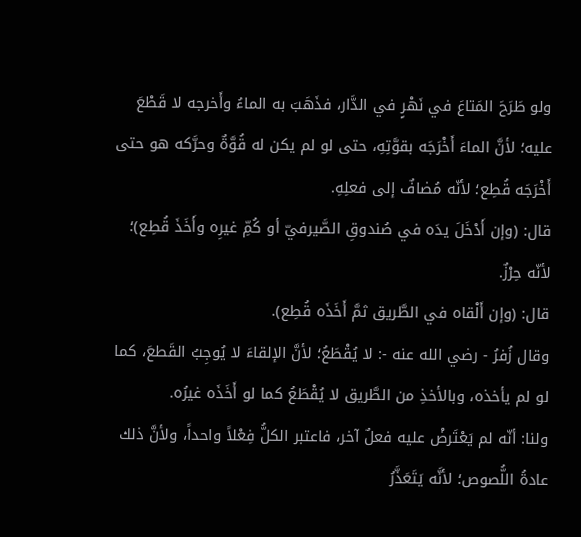ولو طَرَحَ المَتاعَ في نَهْرٍ في الدَّار، فذَهَبَ به الماءُ وأَخرجه لا قَطْعَ عليه؛ لأنَّ الماءَ أَخْرَجَه بقوَّتِهِ، حتى لو لم يكن له قُوَّةٌ وحرَّكه هو حتى أَخْرَجَه قُطِع؛ لأنّه مُضافٌ إلى فعلِهِ.
قال: (وإن أَدْخَلَ يدَه في صُندوقِ الصَّيرفيّ أو كُمِّ غيرِه وأَخَذَ قُطِع)؛ لأنّه حِرْزٌ.
قال: (وإن أَلْقاه في الطَّريق ثمَّ أَخَذَه قُطِع).
وقال زُفرُ - رضي الله عنه -: لا يُقْطَعُ؛ لأنَّ الإلقاءَ لا يُوجِبُ القَطعَ، كما لو لم يأخذه، وبالأخذِ من الطَّريق لا يُقْطَعُ كما لو أَخَذَه غيرُه.
ولنا: أنّه لم يَعْتَرضْ عليه فعلٌ آخر، فاعتبر الكلُّ فِعْلاً واحداً، ولأنَّ ذلك عادةُ اللُّصوص؛ لأنَّه يَتَعَذَّرُ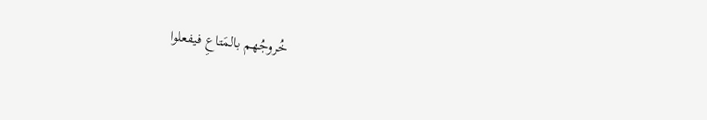خُروجُهم بالمَتاعِ فيفعلوا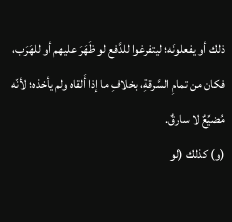ذلك أو يفعلونَه؛ ليتفرغوا للدَّفع لو ظَهَرَ عليهم أو للهَرَب، فكان من تمامِ السَّرقةِ، بخلافِ ما إذا أَلقاه ولم يأخذه؛ لأنّه مُضيِّعٌ لا سارقٌ.
(و) كذلك (لو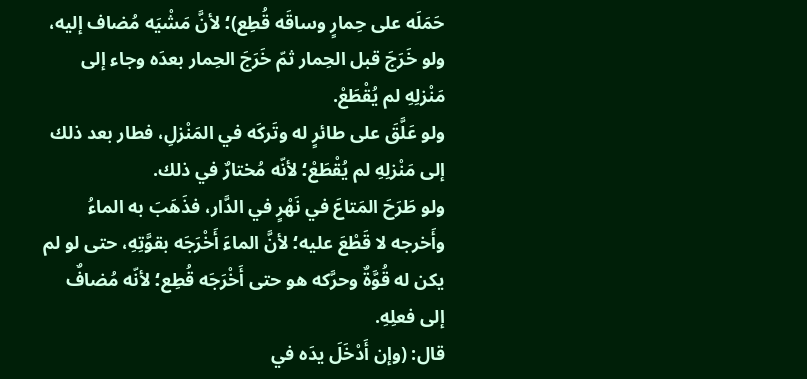حَمَلَه على حِمارٍ وساقَه قُطِع)؛ لأنَّ مَشْيَه مُضاف إليه، ولو خَرَجَ قبل الحِمار ثمّ خَرَجَ الحِمار بعدَه وجاء إلى مَنْزلِهِ لم يُقْطَعْ.
ولو عَلَّقَ على طائرٍ له وتَركَه في المَنْزلِ، فطار بعد ذلك إلى مَنْزلِهِ لم يُقْطَعْ؛ لأنّه مُختارٌ في ذلك.
ولو طَرَحَ المَتاعَ في نَهْرٍ في الدَّار، فذَهَبَ به الماءُ وأَخرجه لا قَطْعَ عليه؛ لأنَّ الماءَ أَخْرَجَه بقوَّتِهِ، حتى لو لم يكن له قُوَّةٌ وحرَّكه هو حتى أَخْرَجَه قُطِع؛ لأنّه مُضافٌ إلى فعلِهِ.
قال: (وإن أَدْخَلَ يدَه في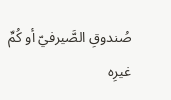صُندوقِ الصَّيرفيّ أو كُمِّ غيرِه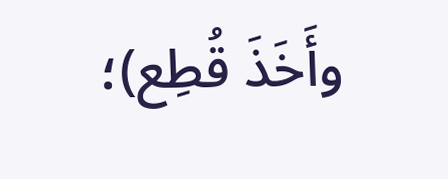وأَخَذَ قُطِع)؛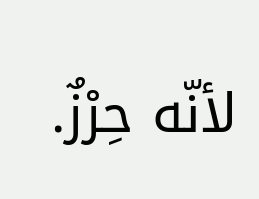لأنّه حِرْزٌ.